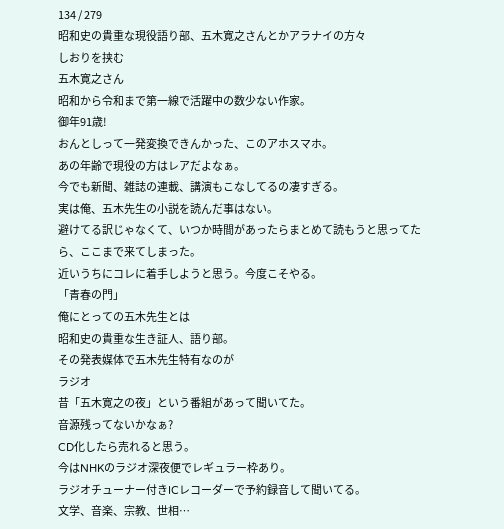134 / 279
昭和史の貴重な現役語り部、五木寛之さんとかアラナイの方々
しおりを挟む
五木寛之さん
昭和から令和まで第一線で活躍中の数少ない作家。
御年91歳!
おんとしって一発変換できんかった、このアホスマホ。
あの年齢で現役の方はレアだよなぁ。
今でも新聞、雑誌の連載、講演もこなしてるの凄すぎる。
実は俺、五木先生の小説を読んだ事はない。
避けてる訳じゃなくて、いつか時間があったらまとめて読もうと思ってたら、ここまで来てしまった。
近いうちにコレに着手しようと思う。今度こそやる。
「青春の門」
俺にとっての五木先生とは
昭和史の貴重な生き証人、語り部。
その発表媒体で五木先生特有なのが
ラジオ
昔「五木寛之の夜」という番組があって聞いてた。
音源残ってないかなぁ?
CD化したら売れると思う。
今はNHKのラジオ深夜便でレギュラー枠あり。
ラジオチューナー付きICレコーダーで予約録音して聞いてる。
文学、音楽、宗教、世相…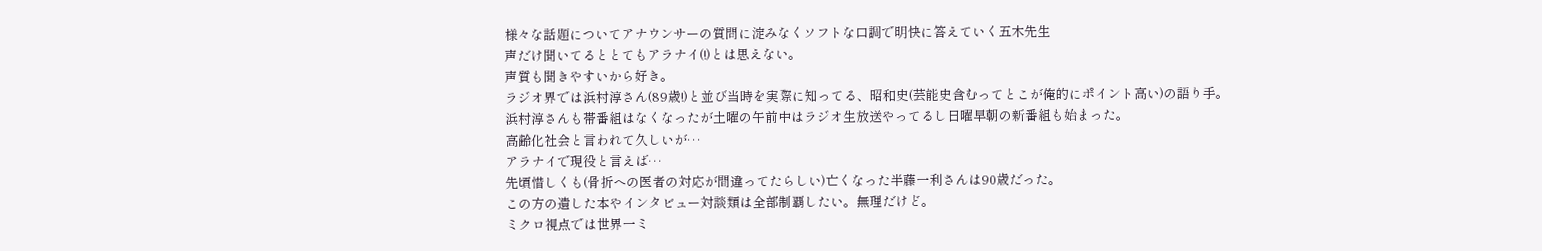様々な話題についてアナウンサーの質問に淀みなくソフトな口調で明快に答えていく五木先生
声だけ聞いてるととてもアラナイ(!)とは思えない。
声質も聞きやすいから好き。
ラジオ界では浜村淳さん(89歳!)と並び当時を実際に知ってる、昭和史(芸能史含むってとこが俺的にポイント高い)の語り手。
浜村淳さんも帯番組はなくなったが土曜の午前中はラジオ生放送やってるし日曜早朝の新番組も始まった。
高齢化社会と言われて久しいが…
アラナイで現役と言えば…
先頃惜しくも(骨折への医者の対応が間違ってたらしい)亡くなった半藤一利さんは90歳だった。
この方の遺した本やインタビュー対談類は全部制覇したい。無理だけど。
ミクロ視点では世界一ミ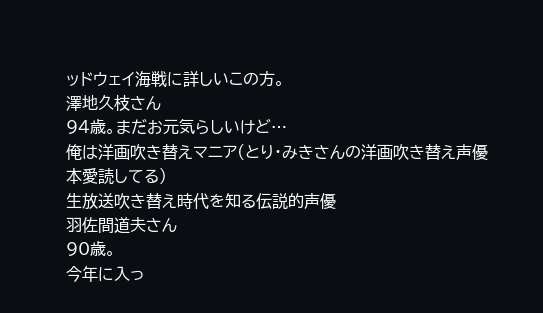ッドウェイ海戦に詳しいこの方。
澤地久枝さん
94歳。まだお元気らしいけど…
俺は洋画吹き替えマニア(とり・みきさんの洋画吹き替え声優本愛読してる)
生放送吹き替え時代を知る伝説的声優
羽佐間道夫さん
90歳。
今年に入っ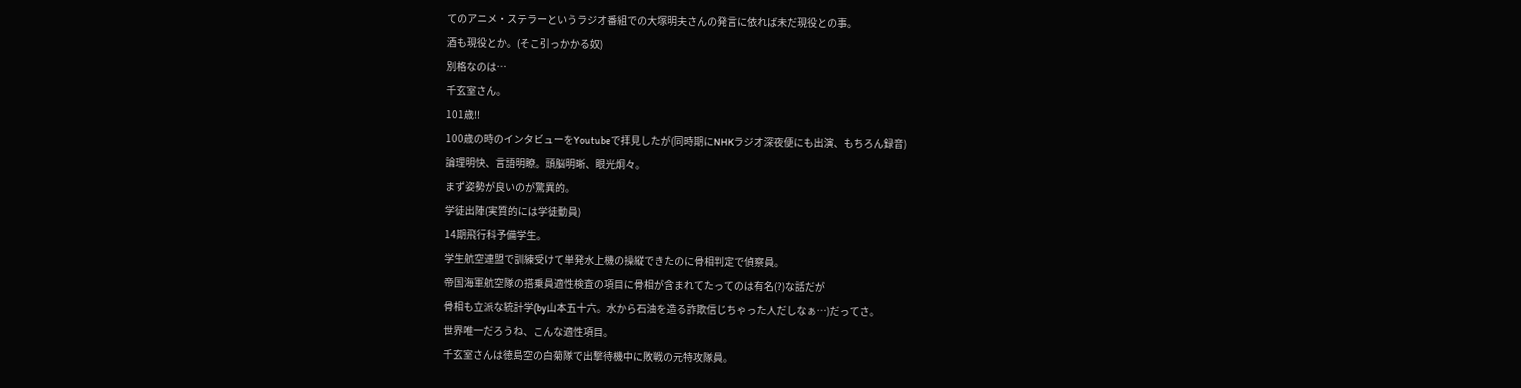てのアニメ・ステラーというラジオ番組での大塚明夫さんの発言に依れば未だ現役との事。
酒も現役とか。(そこ引っかかる奴)
別格なのは…
千玄室さん。
101歳!!
100歳の時のインタビューをYoutubeで拝見したが(同時期にNHKラジオ深夜便にも出演、もちろん録音)
論理明快、言語明瞭。頭脳明晰、眼光炯々。
まず姿勢が良いのが驚異的。
学徒出陣(実質的には学徒動員)
14期飛行科予備学生。
学生航空連盟で訓練受けて単発水上機の操縦できたのに骨相判定で偵察員。
帝国海軍航空隊の搭乗員適性検査の項目に骨相が含まれてたってのは有名(?)な話だが
骨相も立派な統計学(by山本五十六。水から石油を造る詐欺信じちゃった人だしなぁ…)だってさ。
世界唯一だろうね、こんな適性項目。
千玄室さんは徳島空の白菊隊で出撃待機中に敗戦の元特攻隊員。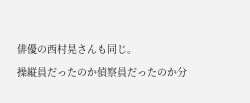俳優の西村晃さんも同じ。
操縦員だったのか偵察員だったのか分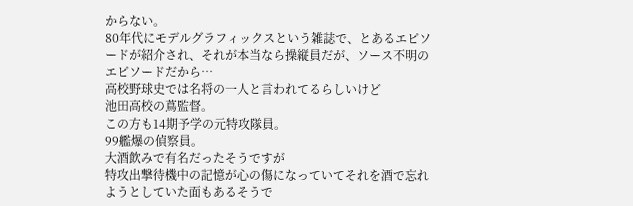からない。
80年代にモデルグラフィックスという雑誌で、とあるエピソードが紹介され、それが本当なら操縦員だが、ソース不明のエピソードだから…
高校野球史では名将の一人と言われてるらしいけど
池田高校の蔦監督。
この方も14期予学の元特攻隊員。
99艦爆の偵察員。
大酒飲みで有名だったそうですが
特攻出撃待機中の記憶が心の傷になっていてそれを酒で忘れようとしていた面もあるそうで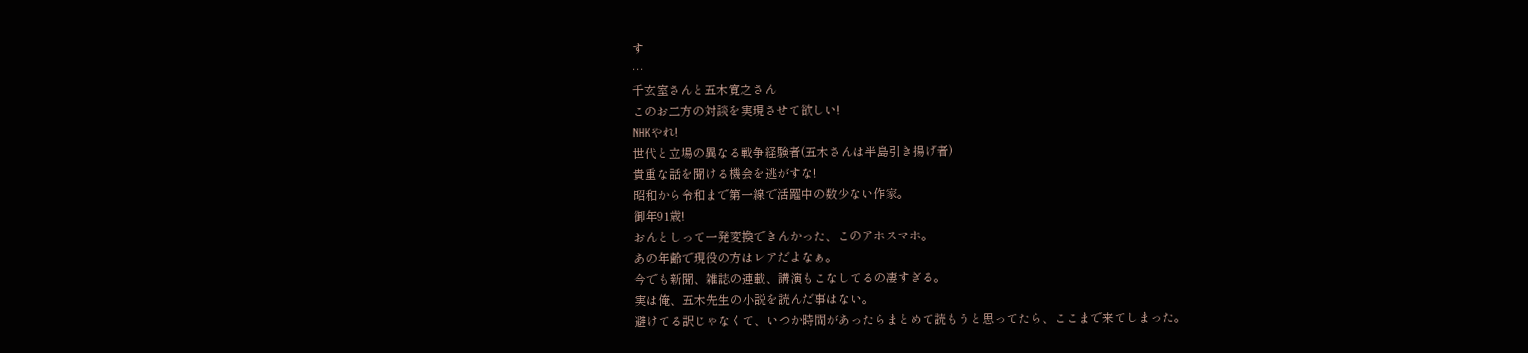す
…
千玄室さんと五木寛之さん
このお二方の対談を実現させて欲しい!
NHKやれ!
世代と立場の異なる戦争経験者(五木さんは半島引き揚げ者)
貴重な話を聞ける機会を逃がすな!
昭和から令和まで第一線で活躍中の数少ない作家。
御年91歳!
おんとしって一発変換できんかった、このアホスマホ。
あの年齢で現役の方はレアだよなぁ。
今でも新聞、雑誌の連載、講演もこなしてるの凄すぎる。
実は俺、五木先生の小説を読んだ事はない。
避けてる訳じゃなくて、いつか時間があったらまとめて読もうと思ってたら、ここまで来てしまった。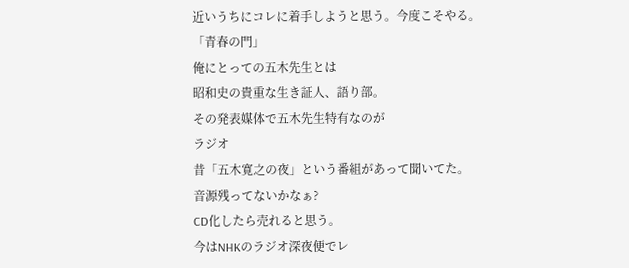近いうちにコレに着手しようと思う。今度こそやる。
「青春の門」
俺にとっての五木先生とは
昭和史の貴重な生き証人、語り部。
その発表媒体で五木先生特有なのが
ラジオ
昔「五木寛之の夜」という番組があって聞いてた。
音源残ってないかなぁ?
CD化したら売れると思う。
今はNHKのラジオ深夜便でレ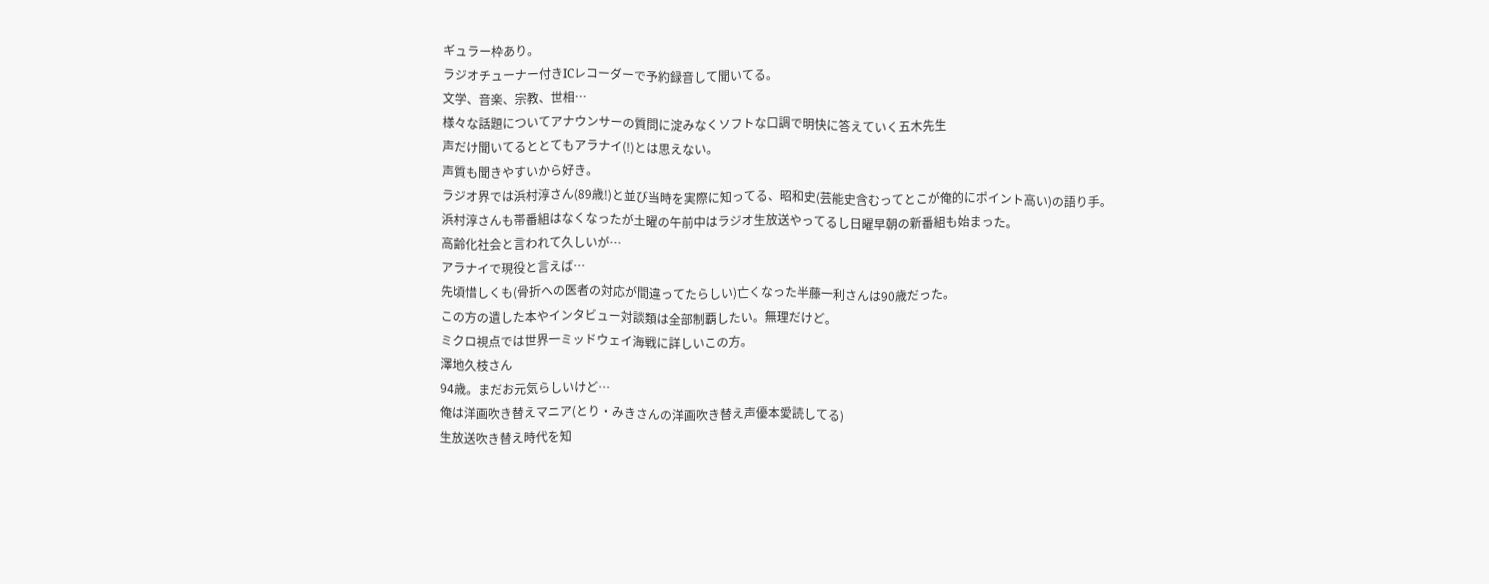ギュラー枠あり。
ラジオチューナー付きICレコーダーで予約録音して聞いてる。
文学、音楽、宗教、世相…
様々な話題についてアナウンサーの質問に淀みなくソフトな口調で明快に答えていく五木先生
声だけ聞いてるととてもアラナイ(!)とは思えない。
声質も聞きやすいから好き。
ラジオ界では浜村淳さん(89歳!)と並び当時を実際に知ってる、昭和史(芸能史含むってとこが俺的にポイント高い)の語り手。
浜村淳さんも帯番組はなくなったが土曜の午前中はラジオ生放送やってるし日曜早朝の新番組も始まった。
高齢化社会と言われて久しいが…
アラナイで現役と言えば…
先頃惜しくも(骨折への医者の対応が間違ってたらしい)亡くなった半藤一利さんは90歳だった。
この方の遺した本やインタビュー対談類は全部制覇したい。無理だけど。
ミクロ視点では世界一ミッドウェイ海戦に詳しいこの方。
澤地久枝さん
94歳。まだお元気らしいけど…
俺は洋画吹き替えマニア(とり・みきさんの洋画吹き替え声優本愛読してる)
生放送吹き替え時代を知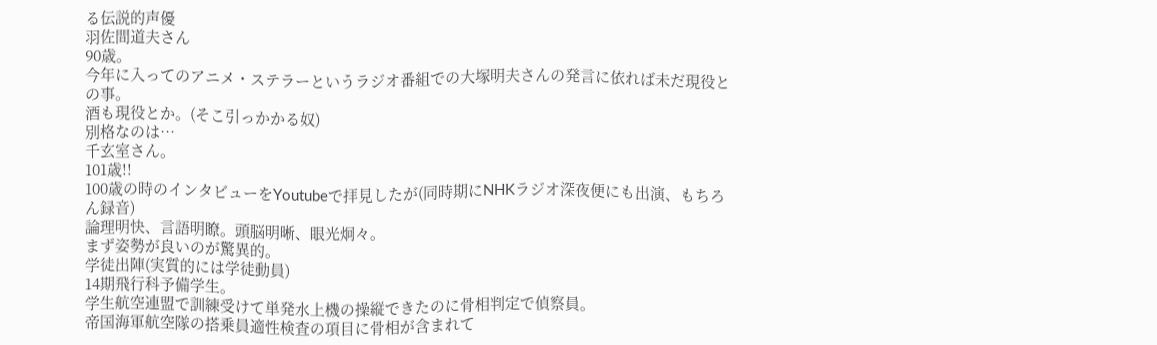る伝説的声優
羽佐間道夫さん
90歳。
今年に入ってのアニメ・ステラーというラジオ番組での大塚明夫さんの発言に依れば未だ現役との事。
酒も現役とか。(そこ引っかかる奴)
別格なのは…
千玄室さん。
101歳!!
100歳の時のインタビューをYoutubeで拝見したが(同時期にNHKラジオ深夜便にも出演、もちろん録音)
論理明快、言語明瞭。頭脳明晰、眼光炯々。
まず姿勢が良いのが驚異的。
学徒出陣(実質的には学徒動員)
14期飛行科予備学生。
学生航空連盟で訓練受けて単発水上機の操縦できたのに骨相判定で偵察員。
帝国海軍航空隊の搭乗員適性検査の項目に骨相が含まれて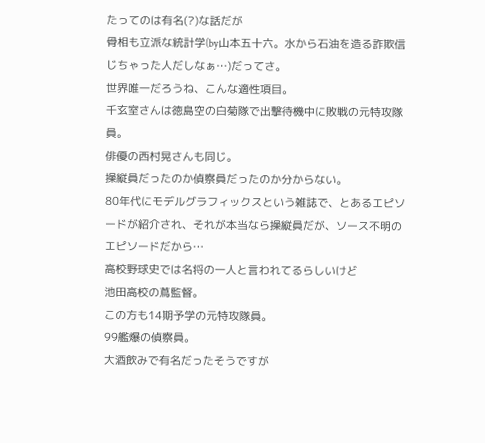たってのは有名(?)な話だが
骨相も立派な統計学(by山本五十六。水から石油を造る詐欺信じちゃった人だしなぁ…)だってさ。
世界唯一だろうね、こんな適性項目。
千玄室さんは徳島空の白菊隊で出撃待機中に敗戦の元特攻隊員。
俳優の西村晃さんも同じ。
操縦員だったのか偵察員だったのか分からない。
80年代にモデルグラフィックスという雑誌で、とあるエピソードが紹介され、それが本当なら操縦員だが、ソース不明のエピソードだから…
高校野球史では名将の一人と言われてるらしいけど
池田高校の蔦監督。
この方も14期予学の元特攻隊員。
99艦爆の偵察員。
大酒飲みで有名だったそうですが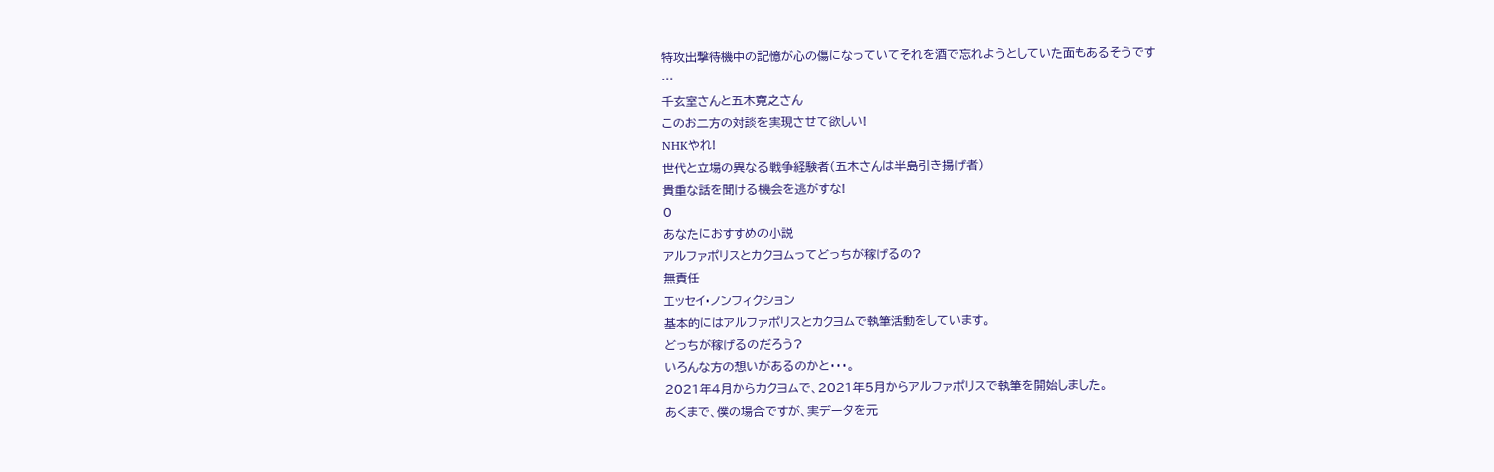特攻出撃待機中の記憶が心の傷になっていてそれを酒で忘れようとしていた面もあるそうです
…
千玄室さんと五木寛之さん
このお二方の対談を実現させて欲しい!
NHKやれ!
世代と立場の異なる戦争経験者(五木さんは半島引き揚げ者)
貴重な話を聞ける機会を逃がすな!
0
あなたにおすすめの小説
アルファポリスとカクヨムってどっちが稼げるの?
無責任
エッセイ・ノンフィクション
基本的にはアルファポリスとカクヨムで執筆活動をしています。
どっちが稼げるのだろう?
いろんな方の想いがあるのかと・・・。
2021年4月からカクヨムで、2021年5月からアルファポリスで執筆を開始しました。
あくまで、僕の場合ですが、実データを元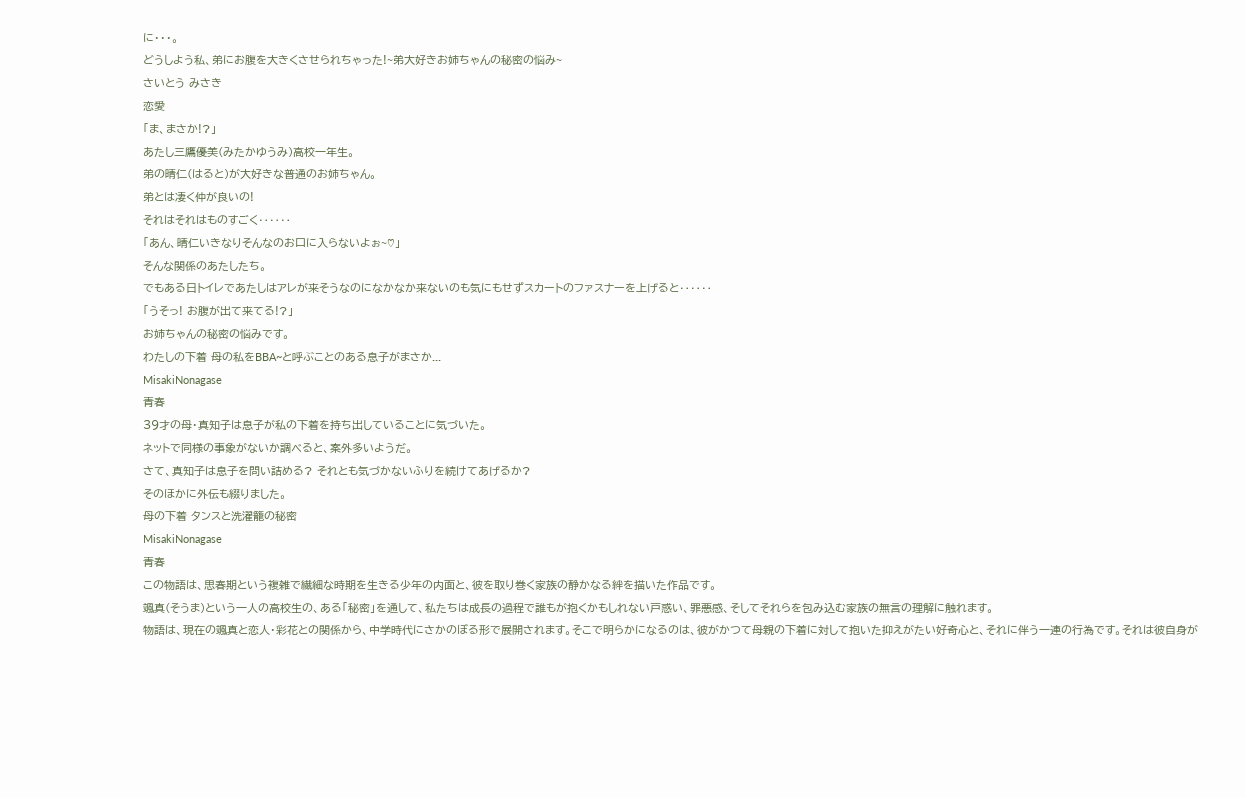に・・・。
どうしよう私、弟にお腹を大きくさせられちゃった!~弟大好きお姉ちゃんの秘密の悩み~
さいとう みさき
恋愛
「ま、まさか!?」
あたし三鷹優美(みたかゆうみ)高校一年生。
弟の晴仁(はると)が大好きな普通のお姉ちゃん。
弟とは凄く仲が良いの!
それはそれはものすごく‥‥‥
「あん、晴仁いきなりそんなのお口に入らないよぉ~♡」
そんな関係のあたしたち。
でもある日トイレであたしはアレが来そうなのになかなか来ないのも気にもせずスカートのファスナーを上げると‥‥‥
「うそっ! お腹が出て来てる!?」
お姉ちゃんの秘密の悩みです。
わたしの下着 母の私をBBA~と呼ぶことのある息子がまさか...
MisakiNonagase
青春
39才の母・真知子は息子が私の下着を持ち出していることに気づいた。
ネットで同様の事象がないか調べると、案外多いようだ。
さて、真知子は息子を問い詰める? それとも気づかないふりを続けてあげるか?
そのほかに外伝も綴りました。
母の下着 タンスと洗濯籠の秘密
MisakiNonagase
青春
この物語は、思春期という複雑で繊細な時期を生きる少年の内面と、彼を取り巻く家族の静かなる絆を描いた作品です。
颯真(そうま)という一人の高校生の、ある「秘密」を通して、私たちは成長の過程で誰もが抱くかもしれない戸惑い、罪悪感、そしてそれらを包み込む家族の無言の理解に触れます。
物語は、現在の颯真と恋人・彩花との関係から、中学時代にさかのぼる形で展開されます。そこで明らかになるのは、彼がかつて母親の下着に対して抱いた抑えがたい好奇心と、それに伴う一連の行為です。それは彼自身が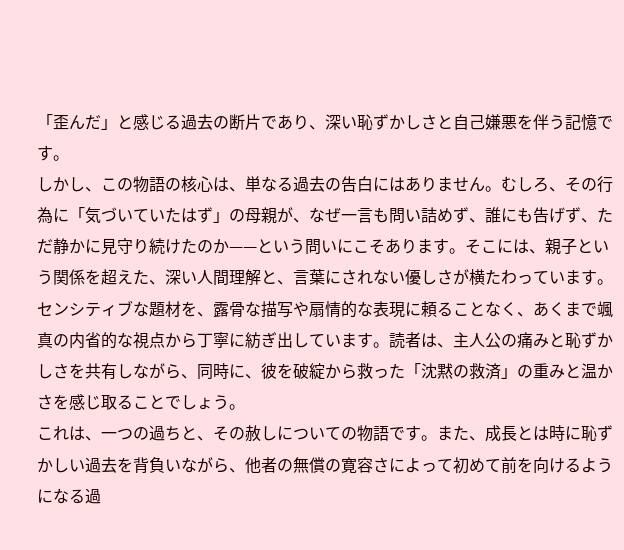「歪んだ」と感じる過去の断片であり、深い恥ずかしさと自己嫌悪を伴う記憶です。
しかし、この物語の核心は、単なる過去の告白にはありません。むしろ、その行為に「気づいていたはず」の母親が、なぜ一言も問い詰めず、誰にも告げず、ただ静かに見守り続けたのか——という問いにこそあります。そこには、親子という関係を超えた、深い人間理解と、言葉にされない優しさが横たわっています。
センシティブな題材を、露骨な描写や扇情的な表現に頼ることなく、あくまで颯真の内省的な視点から丁寧に紡ぎ出しています。読者は、主人公の痛みと恥ずかしさを共有しながら、同時に、彼を破綻から救った「沈黙の救済」の重みと温かさを感じ取ることでしょう。
これは、一つの過ちと、その赦しについての物語です。また、成長とは時に恥ずかしい過去を背負いながら、他者の無償の寛容さによって初めて前を向けるようになる過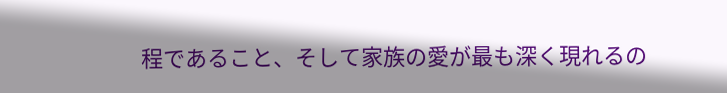程であること、そして家族の愛が最も深く現れるの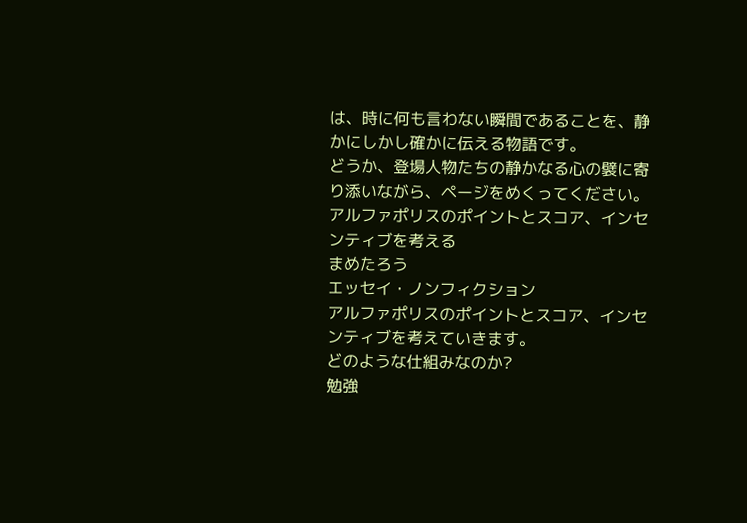は、時に何も言わない瞬間であることを、静かにしかし確かに伝える物語です。
どうか、登場人物たちの静かなる心の襞に寄り添いながら、ページをめくってください。
アルファポリスのポイントとスコア、インセンティブを考える
まめたろう
エッセイ・ノンフィクション
アルファポリスのポイントとスコア、インセンティブを考えていきます。
どのような仕組みなのか?
勉強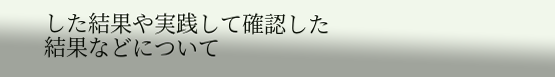した結果や実践して確認した結果などについて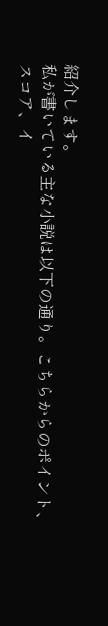紹介します。
私が書いている主な小説は以下の通り。こちらからのポイント、スコア、イ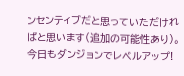ンセンティブだと思っていただければと思います(追加の可能性あり)。
今日もダンジョンでレベルアップ!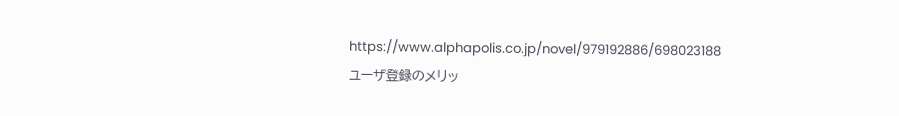https://www.alphapolis.co.jp/novel/979192886/698023188
ユーザ登録のメリッ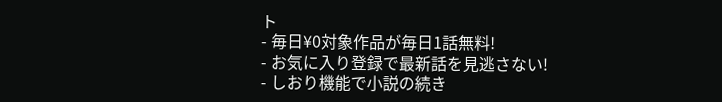ト
- 毎日¥0対象作品が毎日1話無料!
- お気に入り登録で最新話を見逃さない!
- しおり機能で小説の続き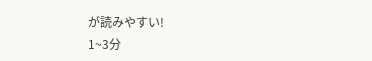が読みやすい!
1~3分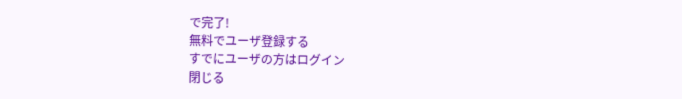で完了!
無料でユーザ登録する
すでにユーザの方はログイン
閉じる